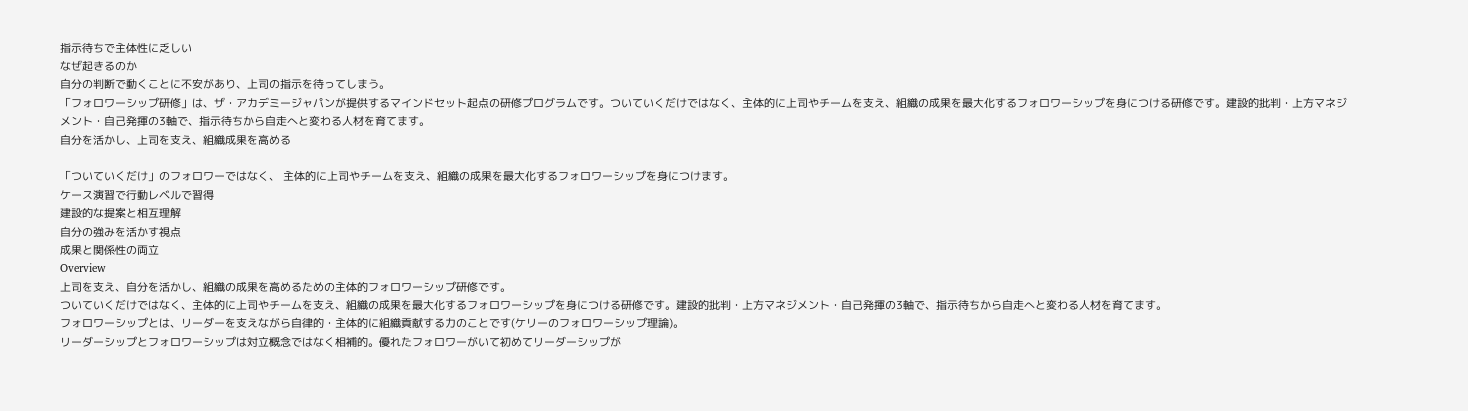指示待ちで主体性に乏しい
なぜ起きるのか
自分の判断で動くことに不安があり、上司の指示を待ってしまう。
「フォロワーシップ研修」は、ザ・アカデミージャパンが提供するマインドセット起点の研修プログラムです。ついていくだけではなく、主体的に上司やチームを支え、組織の成果を最大化するフォロワーシップを身につける研修です。建設的批判・上方マネジメント・自己発揮の3軸で、指示待ちから自走へと変わる人材を育てます。
自分を活かし、上司を支え、組織成果を高める

「ついていくだけ」のフォロワーではなく、 主体的に上司やチームを支え、組織の成果を最大化するフォロワーシップを身につけます。
ケース演習で行動レベルで習得
建設的な提案と相互理解
自分の強みを活かす視点
成果と関係性の両立
Overview
上司を支え、自分を活かし、組織の成果を高めるための主体的フォロワーシップ研修です。
ついていくだけではなく、主体的に上司やチームを支え、組織の成果を最大化するフォロワーシップを身につける研修です。建設的批判・上方マネジメント・自己発揮の3軸で、指示待ちから自走へと変わる人材を育てます。
フォロワーシップとは、リーダーを支えながら自律的・主体的に組織貢献する力のことです(ケリーのフォロワーシップ理論)。
リーダーシップとフォロワーシップは対立概念ではなく相補的。優れたフォロワーがいて初めてリーダーシップが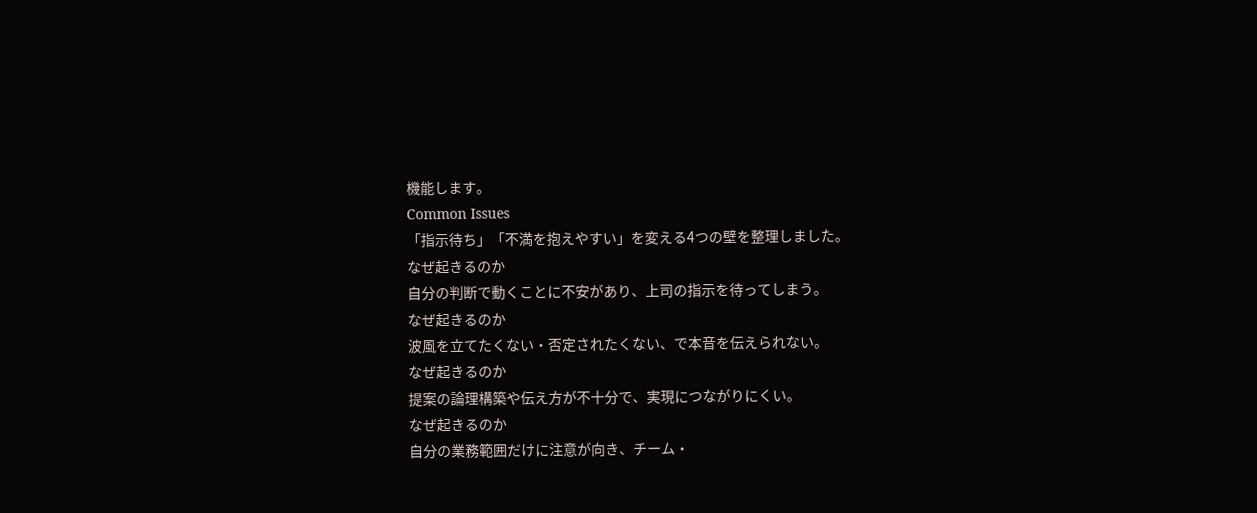機能します。
Common Issues
「指示待ち」「不満を抱えやすい」を変える4つの壁を整理しました。
なぜ起きるのか
自分の判断で動くことに不安があり、上司の指示を待ってしまう。
なぜ起きるのか
波風を立てたくない・否定されたくない、で本音を伝えられない。
なぜ起きるのか
提案の論理構築や伝え方が不十分で、実現につながりにくい。
なぜ起きるのか
自分の業務範囲だけに注意が向き、チーム・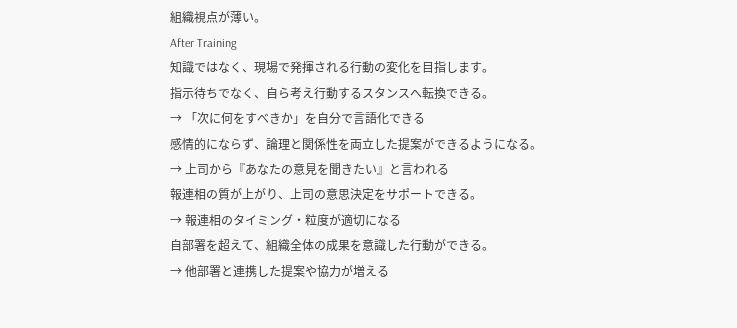組織視点が薄い。
After Training
知識ではなく、現場で発揮される行動の変化を目指します。
指示待ちでなく、自ら考え行動するスタンスへ転換できる。
→ 「次に何をすべきか」を自分で言語化できる
感情的にならず、論理と関係性を両立した提案ができるようになる。
→ 上司から『あなたの意見を聞きたい』と言われる
報連相の質が上がり、上司の意思決定をサポートできる。
→ 報連相のタイミング・粒度が適切になる
自部署を超えて、組織全体の成果を意識した行動ができる。
→ 他部署と連携した提案や協力が増える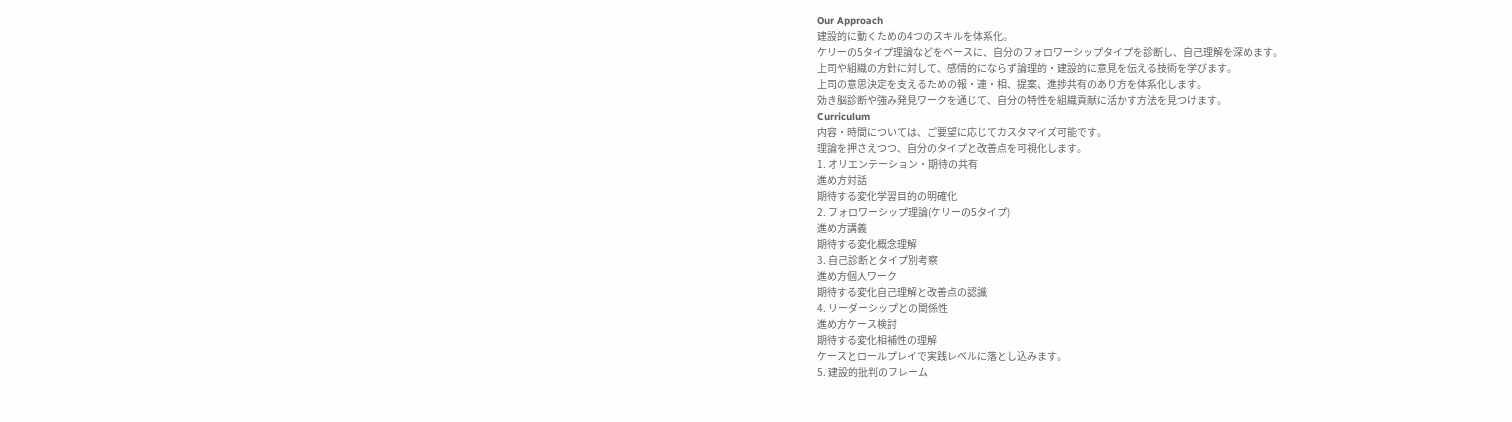Our Approach
建設的に動くための4つのスキルを体系化。
ケリーの5タイプ理論などをベースに、自分のフォロワーシップタイプを診断し、自己理解を深めます。
上司や組織の方針に対して、感情的にならず論理的・建設的に意見を伝える技術を学びます。
上司の意思決定を支えるための報・連・相、提案、進捗共有のあり方を体系化します。
効き脳診断や強み発見ワークを通じて、自分の特性を組織貢献に活かす方法を見つけます。
Curriculum
内容・時間については、ご要望に応じてカスタマイズ可能です。
理論を押さえつつ、自分のタイプと改善点を可視化します。
1. オリエンテーション・期待の共有
進め方対話
期待する変化学習目的の明確化
2. フォロワーシップ理論(ケリーの5タイプ)
進め方講義
期待する変化概念理解
3. 自己診断とタイプ別考察
進め方個人ワーク
期待する変化自己理解と改善点の認識
4. リーダーシップとの関係性
進め方ケース検討
期待する変化相補性の理解
ケースとロールプレイで実践レベルに落とし込みます。
5. 建設的批判のフレーム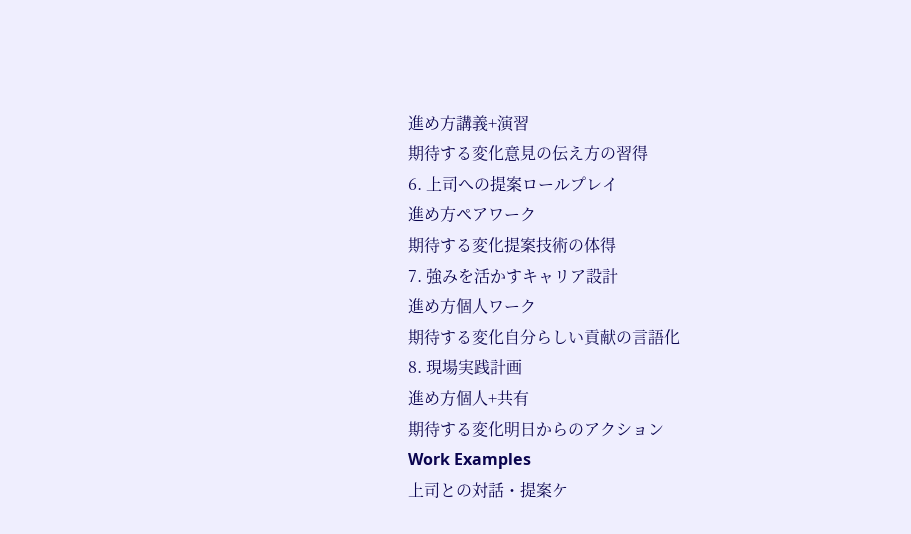進め方講義+演習
期待する変化意見の伝え方の習得
6. 上司への提案ロールプレイ
進め方ペアワーク
期待する変化提案技術の体得
7. 強みを活かすキャリア設計
進め方個人ワーク
期待する変化自分らしい貢献の言語化
8. 現場実践計画
進め方個人+共有
期待する変化明日からのアクション
Work Examples
上司との対話・提案ケ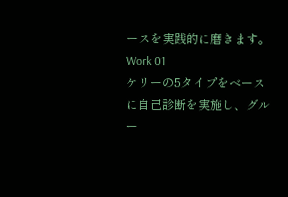ースを実践的に磨きます。
Work 01
ケリーの5タイプをベースに自己診断を実施し、グルー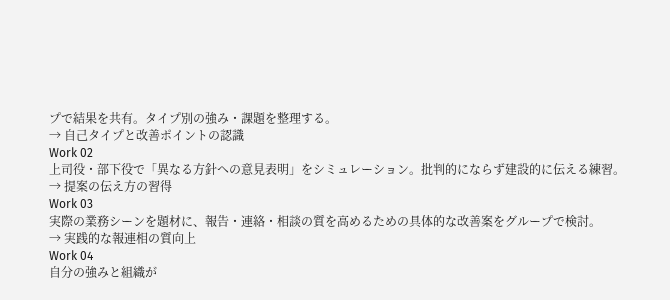プで結果を共有。タイプ別の強み・課題を整理する。
→ 自己タイプと改善ポイントの認識
Work 02
上司役・部下役で「異なる方針への意見表明」をシミュレーション。批判的にならず建設的に伝える練習。
→ 提案の伝え方の習得
Work 03
実際の業務シーンを題材に、報告・連絡・相談の質を高めるための具体的な改善案をグループで検討。
→ 実践的な報連相の質向上
Work 04
自分の強みと組織が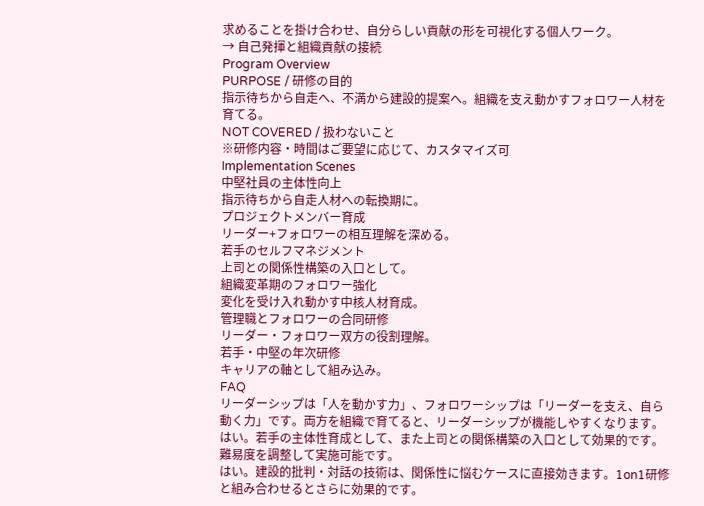求めることを掛け合わせ、自分らしい貢献の形を可視化する個人ワーク。
→ 自己発揮と組織貢献の接続
Program Overview
PURPOSE / 研修の目的
指示待ちから自走へ、不満から建設的提案へ。組織を支え動かすフォロワー人材を育てる。
NOT COVERED / 扱わないこと
※研修内容・時間はご要望に応じて、カスタマイズ可
Implementation Scenes
中堅社員の主体性向上
指示待ちから自走人材への転換期に。
プロジェクトメンバー育成
リーダー+フォロワーの相互理解を深める。
若手のセルフマネジメント
上司との関係性構築の入口として。
組織変革期のフォロワー強化
変化を受け入れ動かす中核人材育成。
管理職とフォロワーの合同研修
リーダー・フォロワー双方の役割理解。
若手・中堅の年次研修
キャリアの軸として組み込み。
FAQ
リーダーシップは「人を動かす力」、フォロワーシップは「リーダーを支え、自ら動く力」です。両方を組織で育てると、リーダーシップが機能しやすくなります。
はい。若手の主体性育成として、また上司との関係構築の入口として効果的です。難易度を調整して実施可能です。
はい。建設的批判・対話の技術は、関係性に悩むケースに直接効きます。1on1研修と組み合わせるとさらに効果的です。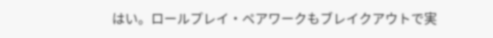はい。ロールプレイ・ペアワークもブレイクアウトで実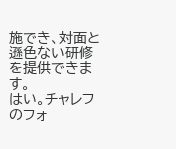施でき、対面と遜色ない研修を提供できます。
はい。チャレフのフォ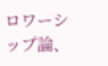ロワーシップ論、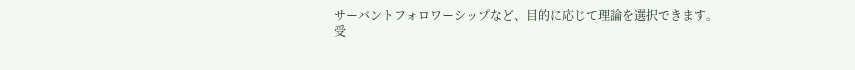サーバントフォロワーシップなど、目的に応じて理論を選択できます。
受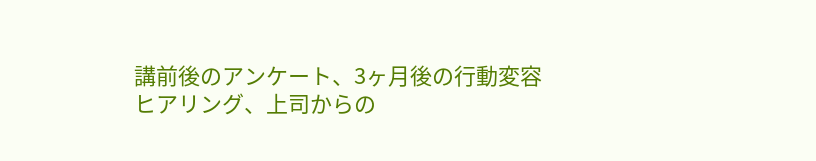講前後のアンケート、3ヶ月後の行動変容ヒアリング、上司からの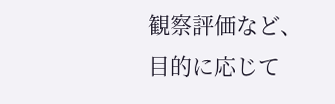観察評価など、目的に応じて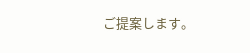ご提案します。